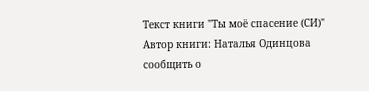Текст книги "Ты моё спасение (СИ)"
Автор книги: Наталья Одинцова
сообщить о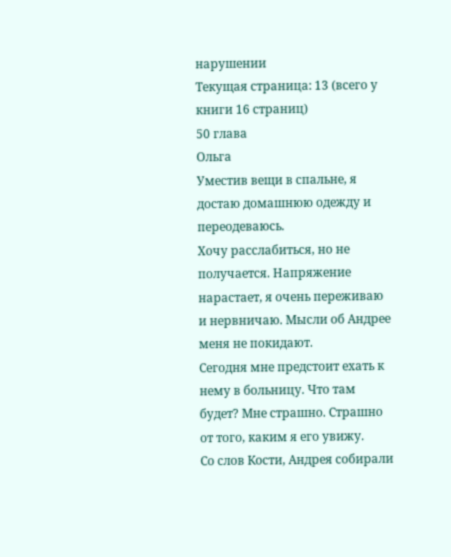нарушении
Текущая страница: 13 (всего у книги 16 страниц)
50 глава
Ольга
Уместив вещи в спальне, я достаю домашнюю одежду и переодеваюсь.
Хочу расслабиться, но не получается. Напряжение нарастает, я очень переживаю и нервничаю. Мысли об Андрее меня не покидают.
Сегодня мне предстоит ехать к нему в больницу. Что там будет? Мне страшно. Страшно от того, каким я его увижу.
Со слов Кости, Андрея собирали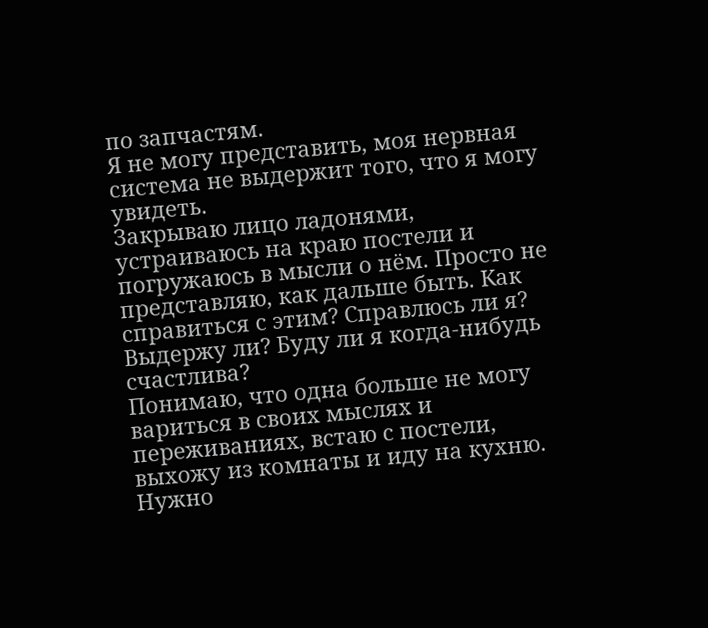по запчастям.
Я не могу представить, моя нервная система не выдержит того, что я могу увидеть.
Закрываю лицо ладонями, устраиваюсь на краю постели и погружаюсь в мысли о нём. Просто не представляю, как дальше быть. Как справиться с этим? Справлюсь ли я? Выдержу ли? Буду ли я когда-нибудь счастлива?
Понимаю, что одна больше не могу вариться в своих мыслях и переживаниях, встаю с постели, выхожу из комнаты и иду на кухню. Нужно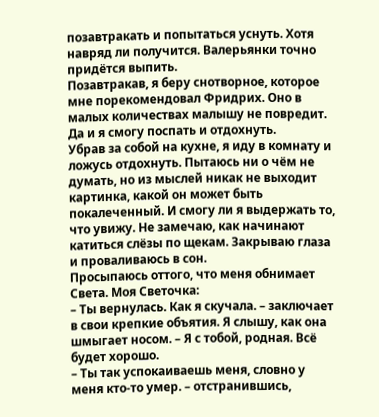позавтракать и попытаться уснуть. Хотя навряд ли получится. Валерьянки точно придётся выпить.
Позавтракав, я беру снотворное, которое мне порекомендовал Фридрих. Оно в малых количествах малышу не повредит. Да и я смогу поспать и отдохнуть.
Убрав за собой на кухне, я иду в комнату и ложусь отдохнуть. Пытаюсь ни о чём не думать, но из мыслей никак не выходит картинка, какой он может быть покалеченный. И смогу ли я выдержать то, что увижу. Не замечаю, как начинают катиться слёзы по щекам. Закрываю глаза и проваливаюсь в сон.
Просыпаюсь оттого, что меня обнимает Света. Моя Светочка:
– Ты вернулась. Как я скучала. – заключает в свои крепкие объятия. Я слышу, как она шмыгает носом. – Я с тобой, родная. Всё будет хорошо.
– Ты так успокаиваешь меня, словно у меня кто-то умер. – отстранившись,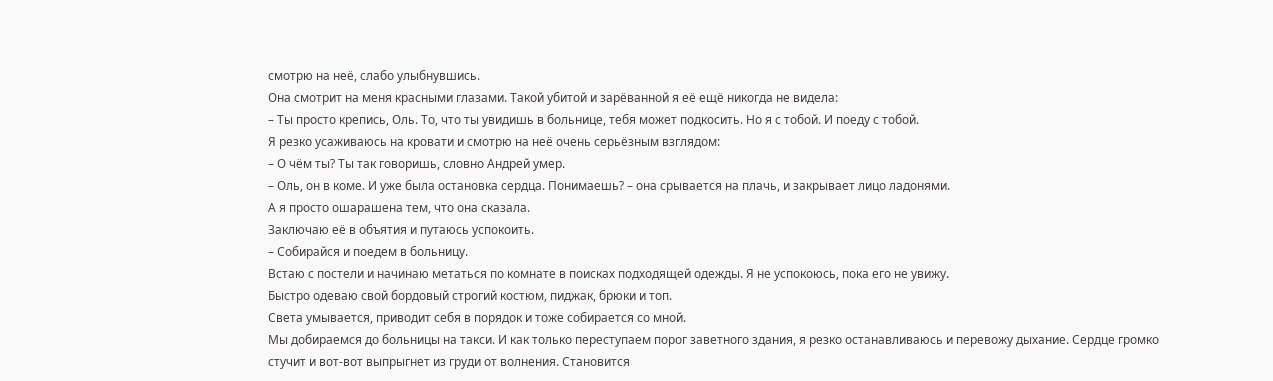смотрю на неё, слабо улыбнувшись.
Она смотрит на меня красными глазами. Такой убитой и зарёванной я её ещё никогда не видела:
– Ты просто крепись, Оль. То, что ты увидишь в больнице, тебя может подкосить. Но я с тобой. И поеду с тобой.
Я резко усаживаюсь на кровати и смотрю на неё очень серьёзным взглядом:
– О чём ты? Ты так говоришь, словно Андрей умер.
– Оль, он в коме. И уже была остановка сердца. Понимаешь? – она срывается на плачь, и закрывает лицо ладонями.
А я просто ошарашена тем, что она сказала.
Заключаю её в объятия и путаюсь успокоить.
– Собирайся и поедем в больницу.
Встаю с постели и начинаю метаться по комнате в поисках подходящей одежды. Я не успокоюсь, пока его не увижу.
Быстро одеваю свой бордовый строгий костюм, пиджак, брюки и топ.
Света умывается, приводит себя в порядок и тоже собирается со мной.
Мы добираемся до больницы на такси. И как только переступаем порог заветного здания, я резко останавливаюсь и перевожу дыхание. Сердце громко стучит и вот-вот выпрыгнет из груди от волнения. Становится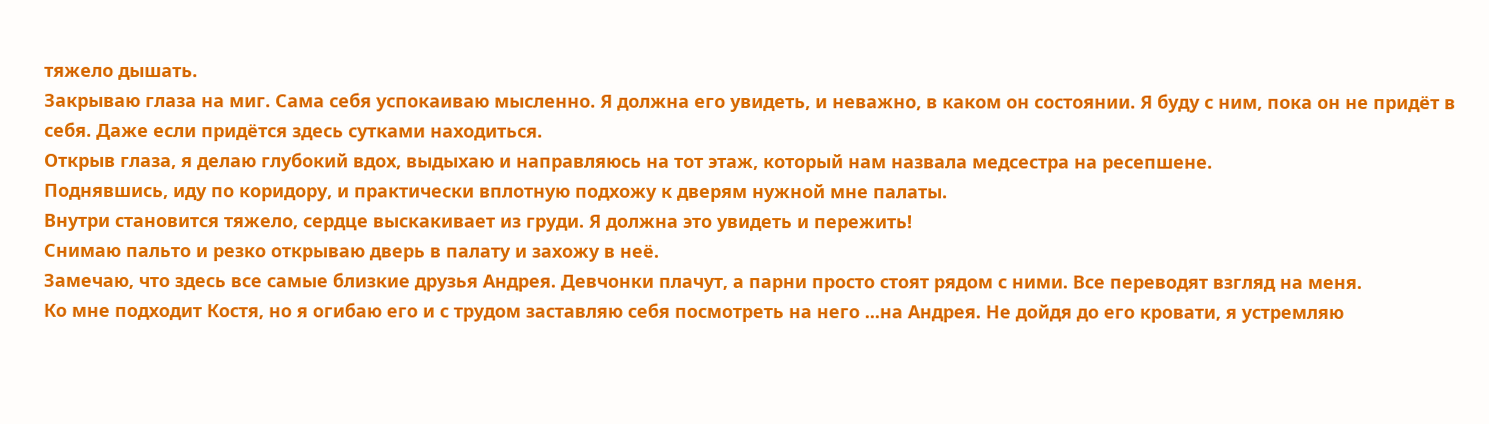тяжело дышать.
Закрываю глаза на миг. Сама себя успокаиваю мысленно. Я должна его увидеть, и неважно, в каком он состоянии. Я буду с ним, пока он не придёт в себя. Даже если придётся здесь сутками находиться.
Открыв глаза, я делаю глубокий вдох, выдыхаю и направляюсь на тот этаж, который нам назвала медсестра на ресепшене.
Поднявшись, иду по коридору, и практически вплотную подхожу к дверям нужной мне палаты.
Внутри становится тяжело, сердце выскакивает из груди. Я должна это увидеть и пережить!
Снимаю пальто и резко открываю дверь в палату и захожу в неё.
Замечаю, что здесь все самые близкие друзья Андрея. Девчонки плачут, а парни просто стоят рядом с ними. Все переводят взгляд на меня.
Ко мне подходит Костя, но я огибаю его и с трудом заставляю себя посмотреть на него ...на Андрея. Не дойдя до его кровати, я устремляю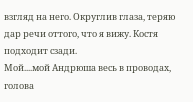взгляд на него. Округлив глаза, теряю дар речи оттого, что я вижу. Костя подходит сзади.
Мой....мой Андрюша весь в проводах, голова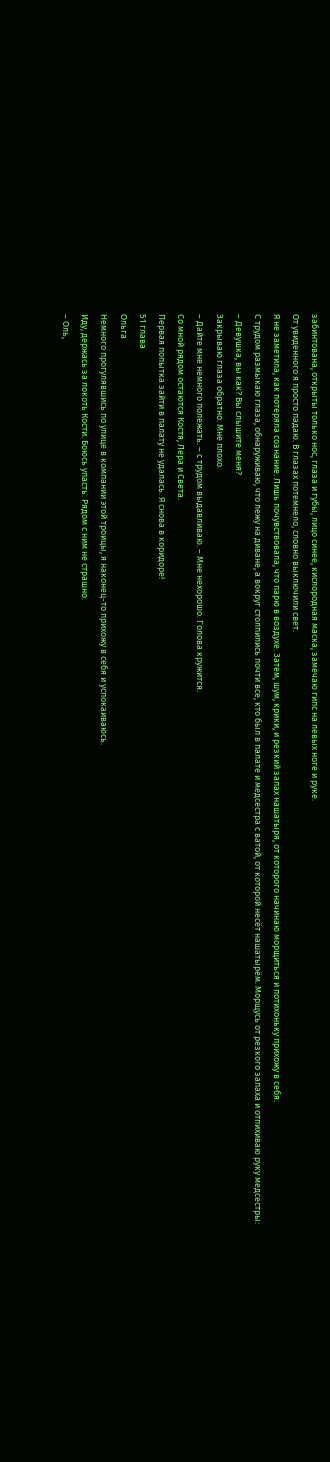забинтована, открыты только нос, глаза и губы, лицо синее, кислородная маска, замечаю гипс на левых ноге и руке.
От увиденного я просто падаю. В глазах потемнело, словно выключили свет.
Я не заметила, как потеряла сознание. Лишь почувствовала, что парю в воздухе. Затем, шум, крики, и резкий запах нашатыря, от которого начинаю морщиться и потихоньку прихожу в себя.
С трудом размыкаю глаза, обнаруживаю, что лежу на диване, а вокруг столпились почти все, кто был в палате и медсестра с ватой, от которой несёт нашатырём. Морщусь от резкого запаха и отпихиваю руку медсестры:
– Девушка, вы как? Вы слышите меня?
Закрываю глаза обратно. Мне плохо.
– Дайте мне немного полежать. – с трудом выдавливаю. – Мне нехорошо. Голова кружится.
Со мной рядом остаются Костя, Лера и Света.
Первая попытка зайти в палату не удалась. Я снова в коридоре!
51 глава
Ольга
Немного прогулявшись по улице в компании этой троицы, я наконец-то прихожу в себя и успокаиваюсь.
Иду, держась за локоть Кости. Боюсь упасть. Рядом с ним не страшно.
– Оль,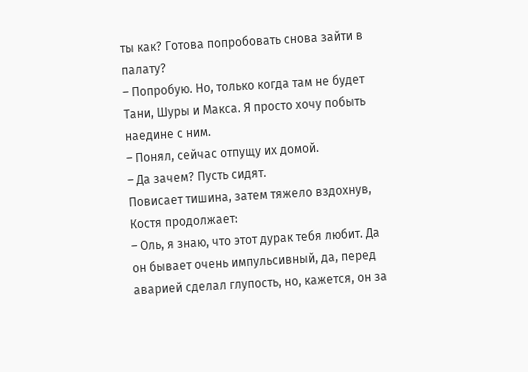ты как? Готова попробовать снова зайти в палату?
– Попробую. Но, только когда там не будет Тани, Шуры и Макса. Я просто хочу побыть наедине с ним.
– Понял, сейчас отпущу их домой.
– Да зачем? Пусть сидят.
Повисает тишина, затем тяжело вздохнув, Костя продолжает:
– Оль, я знаю, что этот дурак тебя любит. Да он бывает очень импульсивный, да, перед аварией сделал глупость, но, кажется, он за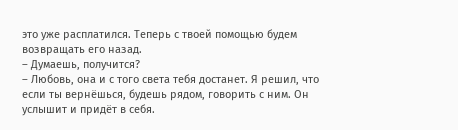это уже расплатился. Теперь с твоей помощью будем возвращать его назад.
– Думаешь, получится?
– Любовь, она и с того света тебя достанет. Я решил, что если ты вернёшься, будешь рядом, говорить с ним. Он услышит и придёт в себя.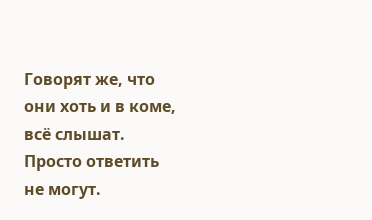Говорят же, что они хоть и в коме, всё слышат. Просто ответить не могут.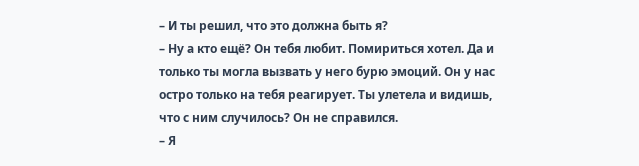– И ты решил, что это должна быть я?
– Ну а кто ещё? Он тебя любит. Помириться хотел. Да и только ты могла вызвать у него бурю эмоций. Он у нас остро только на тебя реагирует. Ты улетела и видишь, что с ним случилось? Он не справился.
– Я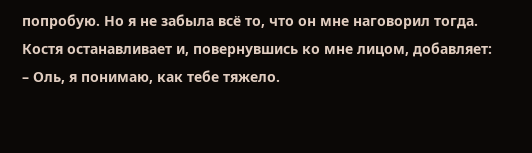попробую. Но я не забыла всё то, что он мне наговорил тогда.
Костя останавливает и, повернувшись ко мне лицом, добавляет:
– Оль, я понимаю, как тебе тяжело.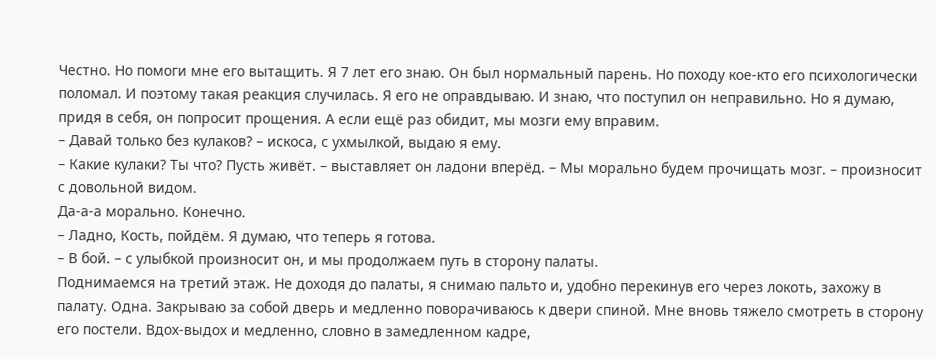Честно. Но помоги мне его вытащить. Я 7 лет его знаю. Он был нормальный парень. Но походу кое-кто его психологически поломал. И поэтому такая реакция случилась. Я его не оправдываю. И знаю, что поступил он неправильно. Но я думаю, придя в себя, он попросит прощения. А если ещё раз обидит, мы мозги ему вправим.
– Давай только без кулаков? – искоса, с ухмылкой, выдаю я ему.
– Какие кулаки? Ты что? Пусть живёт. – выставляет он ладони вперёд. – Мы морально будем прочищать мозг. – произносит с довольной видом.
Да-а-а морально. Конечно.
– Ладно, Кость, пойдём. Я думаю, что теперь я готова.
– В бой. – с улыбкой произносит он, и мы продолжаем путь в сторону палаты.
Поднимаемся на третий этаж. Не доходя до палаты, я снимаю пальто и, удобно перекинув его через локоть, захожу в палату. Одна. Закрываю за собой дверь и медленно поворачиваюсь к двери спиной. Мне вновь тяжело смотреть в сторону его постели. Вдох-выдох и медленно, словно в замедленном кадре,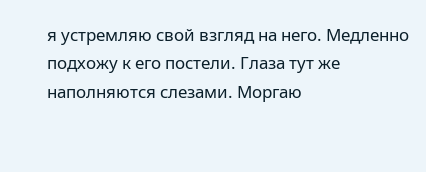я устремляю свой взгляд на него. Медленно подхожу к его постели. Глаза тут же наполняются слезами. Моргаю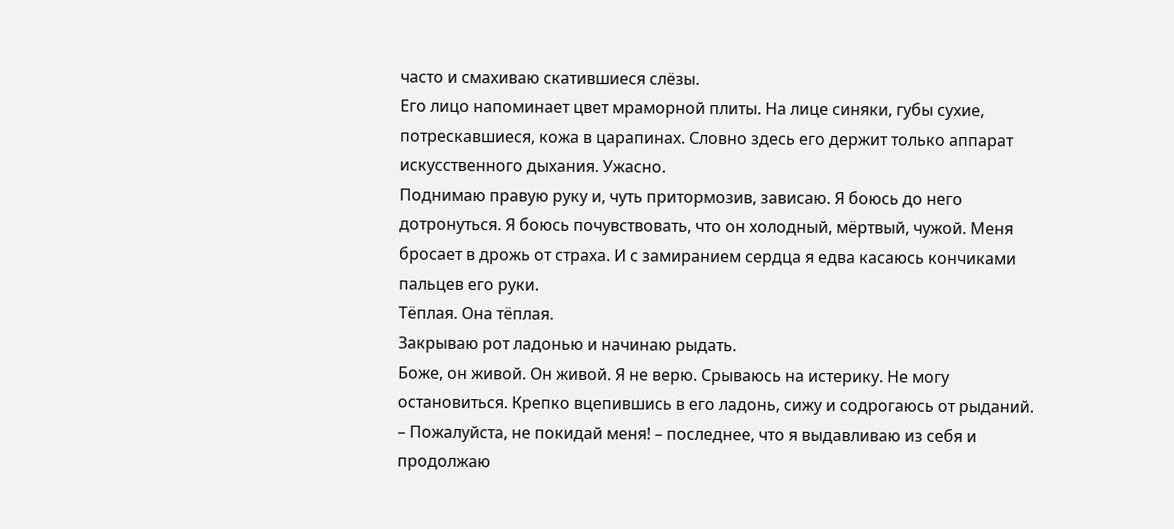часто и смахиваю скатившиеся слёзы.
Его лицо напоминает цвет мраморной плиты. На лице синяки, губы сухие, потрескавшиеся, кожа в царапинах. Словно здесь его держит только аппарат искусственного дыхания. Ужасно.
Поднимаю правую руку и, чуть притормозив, зависаю. Я боюсь до него дотронуться. Я боюсь почувствовать, что он холодный, мёртвый, чужой. Меня бросает в дрожь от страха. И с замиранием сердца я едва касаюсь кончиками пальцев его руки.
Тёплая. Она тёплая.
Закрываю рот ладонью и начинаю рыдать.
Боже, он живой. Он живой. Я не верю. Срываюсь на истерику. Не могу остановиться. Крепко вцепившись в его ладонь, сижу и содрогаюсь от рыданий.
– Пожалуйста, не покидай меня! – последнее, что я выдавливаю из себя и продолжаю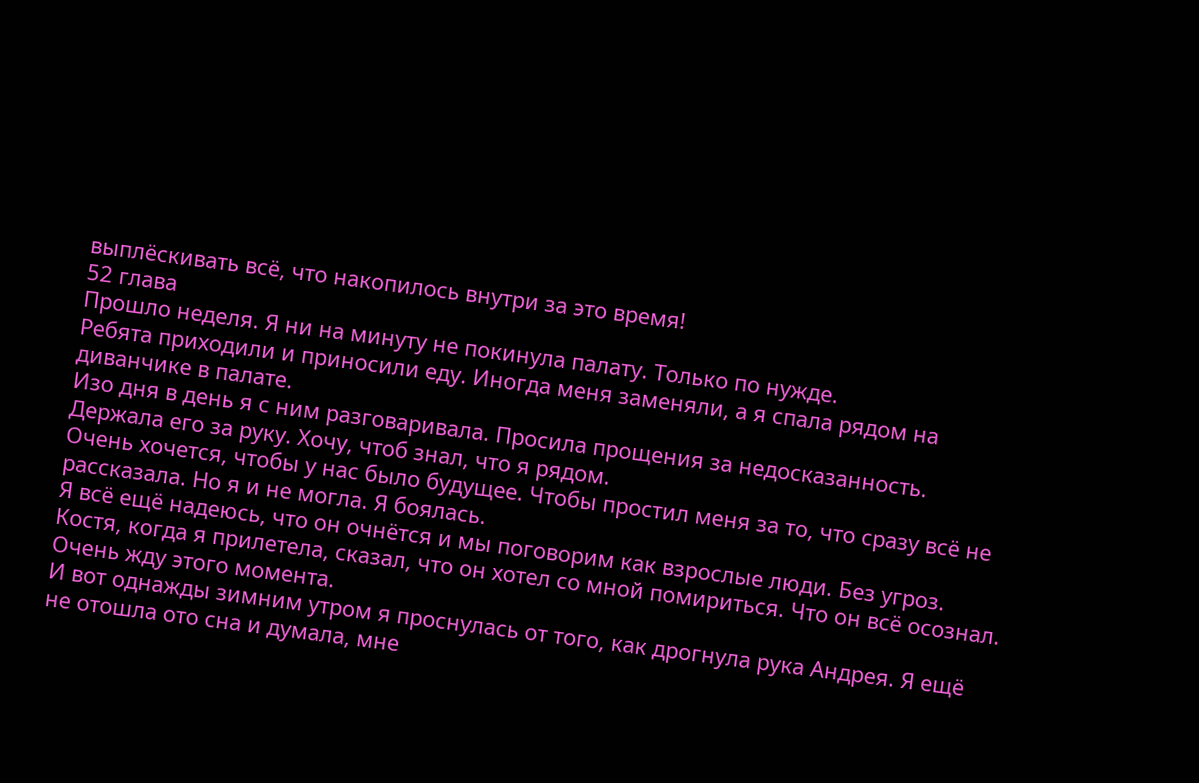выплёскивать всё, что накопилось внутри за это время!
52 глава
Прошло неделя. Я ни на минуту не покинула палату. Только по нужде.
Ребята приходили и приносили еду. Иногда меня заменяли, а я спала рядом на диванчике в палате.
Изо дня в день я с ним разговаривала. Просила прощения за недосказанность. Держала его за руку. Хочу, чтоб знал, что я рядом.
Очень хочется, чтобы у нас было будущее. Чтобы простил меня за то, что сразу всё не рассказала. Но я и не могла. Я боялась.
Я всё ещё надеюсь, что он очнётся и мы поговорим как взрослые люди. Без угроз.
Костя, когда я прилетела, сказал, что он хотел со мной помириться. Что он всё осознал. Очень жду этого момента.
И вот однажды зимним утром я проснулась от того, как дрогнула рука Андрея. Я ещё не отошла ото сна и думала, мне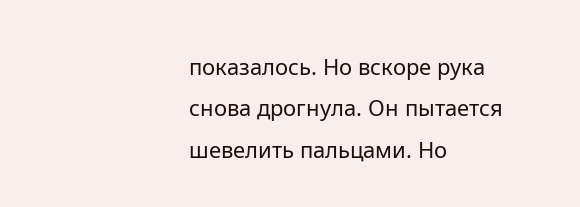показалось. Но вскоре рука снова дрогнула. Он пытается шевелить пальцами. Но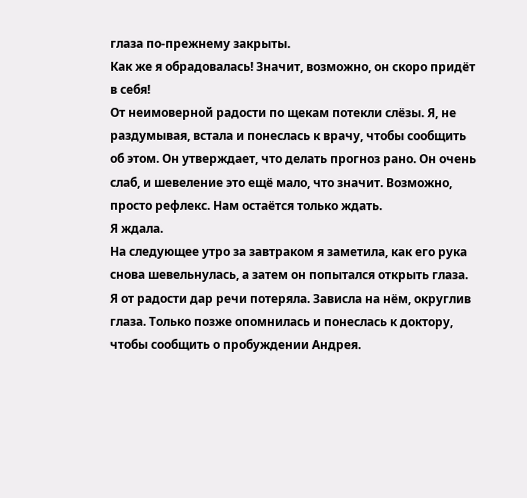глаза по-прежнему закрыты.
Как же я обрадовалась! Значит, возможно, он скоро придёт в себя!
От неимоверной радости по щекам потекли слёзы. Я, не раздумывая, встала и понеслась к врачу, чтобы сообщить об этом. Он утверждает, что делать прогноз рано. Он очень слаб, и шевеление это ещё мало, что значит. Возможно, просто рефлекс. Нам остаётся только ждать.
Я ждала.
На следующее утро за завтраком я заметила, как его рука снова шевельнулась, а затем он попытался открыть глаза. Я от радости дар речи потеряла. Зависла на нём, округлив глаза. Только позже опомнилась и понеслась к доктору, чтобы сообщить о пробуждении Андрея.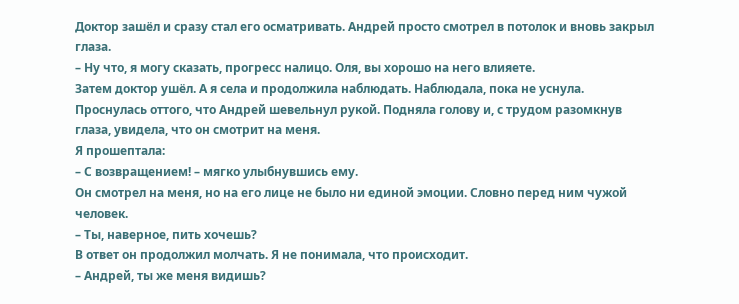Доктор зашёл и сразу стал его осматривать. Андрей просто смотрел в потолок и вновь закрыл глаза.
– Ну что, я могу сказать, прогресс налицо. Оля, вы хорошо на него влияете.
Затем доктор ушёл. А я села и продолжила наблюдать. Наблюдала, пока не уснула.
Проснулась оттого, что Андрей шевельнул рукой. Подняла голову и, с трудом разомкнув глаза, увидела, что он смотрит на меня.
Я прошептала:
– С возвращением! – мягко улыбнувшись ему.
Он смотрел на меня, но на его лице не было ни единой эмоции. Словно перед ним чужой человек.
– Ты, наверное, пить хочешь?
В ответ он продолжил молчать. Я не понимала, что происходит.
– Андрей, ты же меня видишь?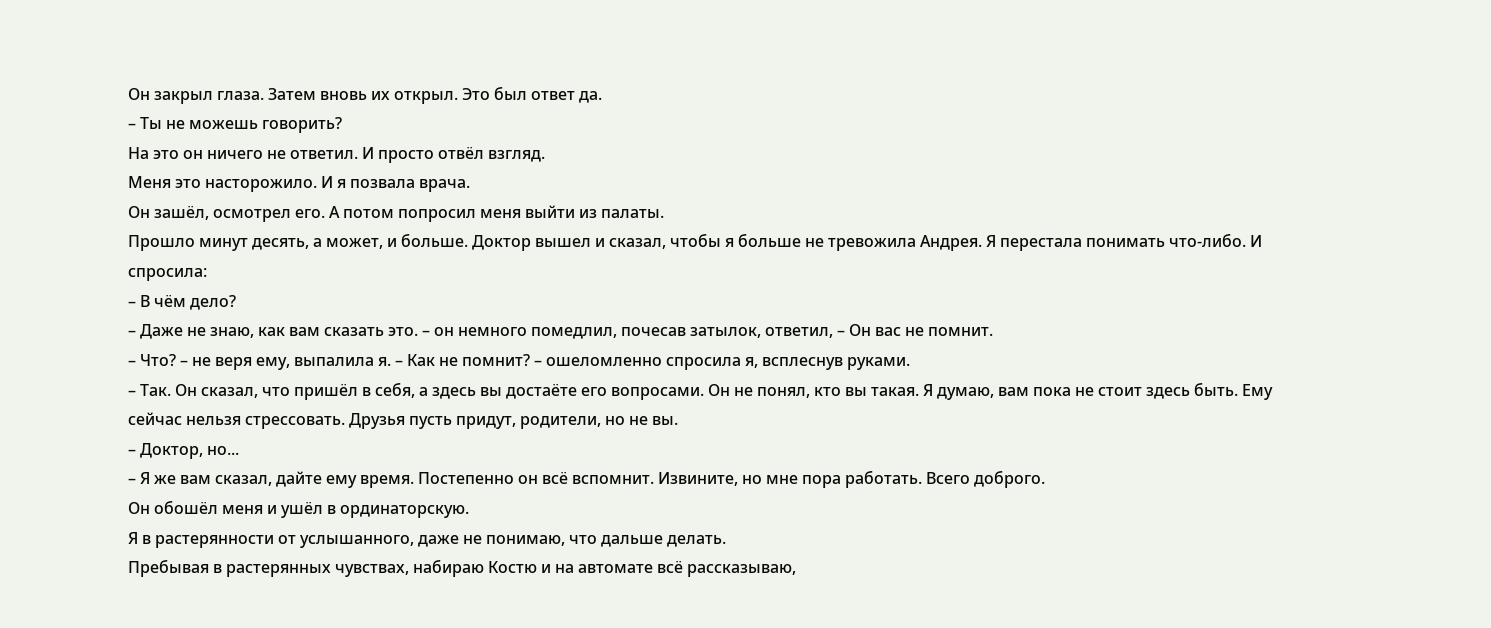Он закрыл глаза. Затем вновь их открыл. Это был ответ да.
– Ты не можешь говорить?
На это он ничего не ответил. И просто отвёл взгляд.
Меня это насторожило. И я позвала врача.
Он зашёл, осмотрел его. А потом попросил меня выйти из палаты.
Прошло минут десять, а может, и больше. Доктор вышел и сказал, чтобы я больше не тревожила Андрея. Я перестала понимать что-либо. И спросила:
– В чём дело?
– Даже не знаю, как вам сказать это. – он немного помедлил, почесав затылок, ответил, – Он вас не помнит.
– Что? – не веря ему, выпалила я. – Как не помнит? – ошеломленно спросила я, всплеснув руками.
– Так. Он сказал, что пришёл в себя, а здесь вы достаёте его вопросами. Он не понял, кто вы такая. Я думаю, вам пока не стоит здесь быть. Ему сейчас нельзя стрессовать. Друзья пусть придут, родители, но не вы.
– Доктор, но...
– Я же вам сказал, дайте ему время. Постепенно он всё вспомнит. Извините, но мне пора работать. Всего доброго.
Он обошёл меня и ушёл в ординаторскую.
Я в растерянности от услышанного, даже не понимаю, что дальше делать.
Пребывая в растерянных чувствах, набираю Костю и на автомате всё рассказываю,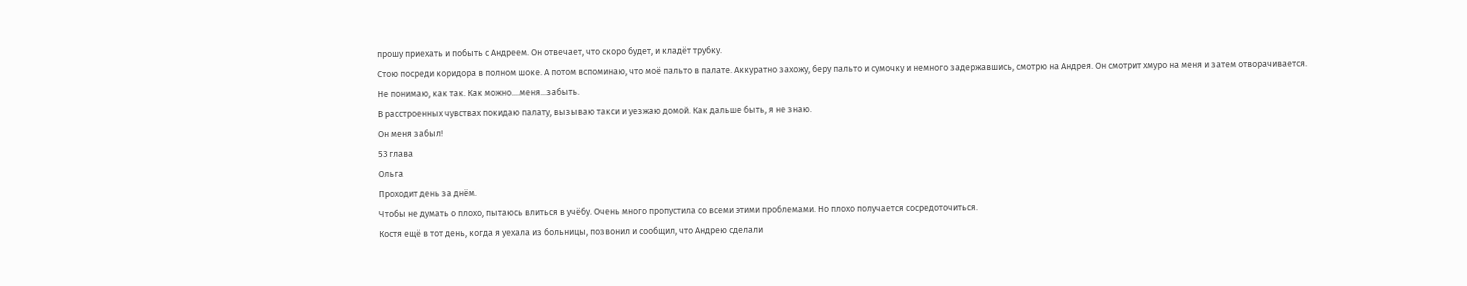прошу приехать и побыть с Андреем. Он отвечает, что скоро будет, и кладёт трубку.
Стою посреди коридора в полном шоке. А потом вспоминаю, что моё пальто в палате. Аккуратно захожу, беру пальто и сумочку и немного задержавшись, смотрю на Андрея. Он смотрит хмуро на меня и затем отворачивается.
Не понимаю, как так. Как можно....меня...забыть.
В расстроенных чувствах покидаю палату, вызываю такси и уезжаю домой. Как дальше быть, я не знаю.
Он меня забыл!
53 глава
Ольга
Проходит день за днём.
Чтобы не думать о плохо, пытаюсь влиться в учёбу. Очень много пропустила со всеми этими проблемами. Но плохо получается сосредоточиться.
Костя ещё в тот день, когда я уехала из больницы, позвонил и сообщил, что Андрею сделали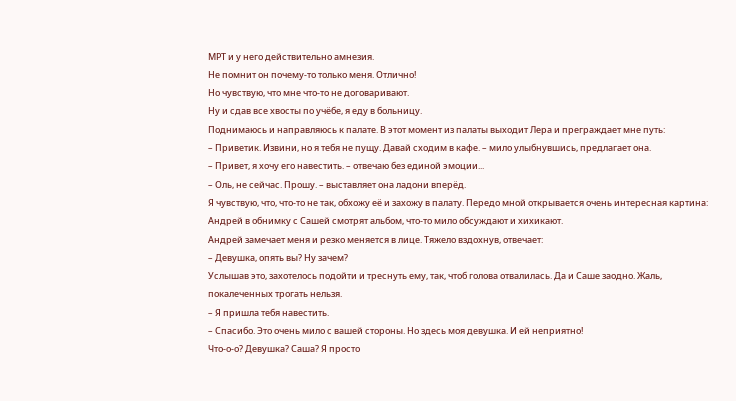МРТ и у него действительно амнезия.
Не помнит он почему-то только меня. Отлично!
Но чувствую, что мне что-то не договаривают.
Ну и сдав все хвосты по учёбе, я еду в больницу.
Поднимаюсь и направляюсь к палате. В этот момент из палаты выходит Лера и преграждает мне путь:
– Приветик. Извини, но я тебя не пущу. Давай сходим в кафе. – мило улыбнувшись, предлагает она.
– Привет, я хочу его навестить. – отвечаю без единой эмоции...
– Оль, не сейчас. Прошу. – выставляет она ладони вперёд.
Я чувствую, что, что-то не так, обхожу её и захожу в палату. Передо мной открывается очень интересная картина: Андрей в обнимку с Сашей смотрят альбом, что-то мило обсуждают и хихикают.
Андрей замечает меня и резко меняется в лице. Тяжело вздохнув, отвечает:
– Девушка, опять вы? Ну зачем?
Услышав это, захотелось подойти и треснуть ему, так, чтоб голова отвалилась. Да и Саше заодно. Жаль, покалеченных трогать нельзя.
– Я пришла тебя навестить.
– Спасибо. Это очень мило с вашей стороны. Но здесь моя девушка. И ей неприятно!
Что-о-о? Девушка? Саша? Я просто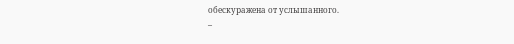обескуражена от услышанного.
–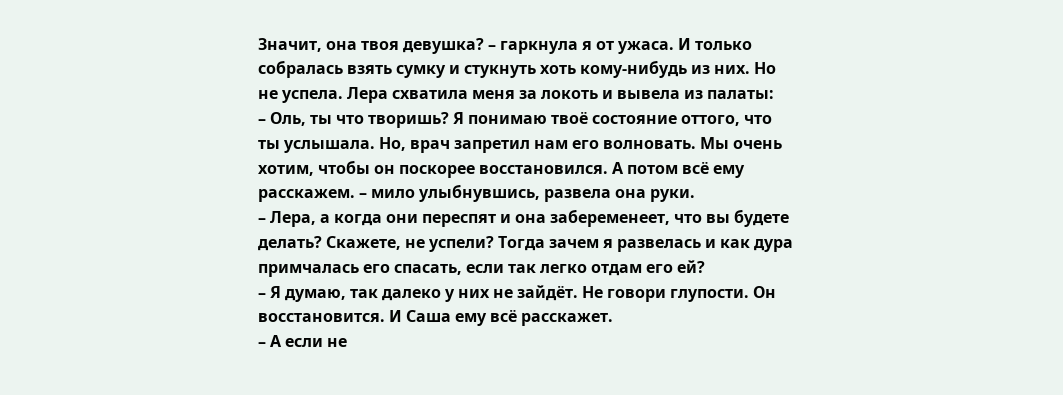Значит, она твоя девушка? – гаркнула я от ужаса. И только собралась взять сумку и стукнуть хоть кому-нибудь из них. Но не успела. Лера схватила меня за локоть и вывела из палаты:
– Оль, ты что творишь? Я понимаю твоё состояние оттого, что ты услышала. Но, врач запретил нам его волновать. Мы очень хотим, чтобы он поскорее восстановился. А потом всё ему расскажем. – мило улыбнувшись, развела она руки.
– Лера, а когда они переспят и она забеременеет, что вы будете делать? Скажете, не успели? Тогда зачем я развелась и как дура примчалась его спасать, если так легко отдам его ей?
– Я думаю, так далеко у них не зайдёт. Не говори глупости. Он восстановится. И Саша ему всё расскажет.
– А если не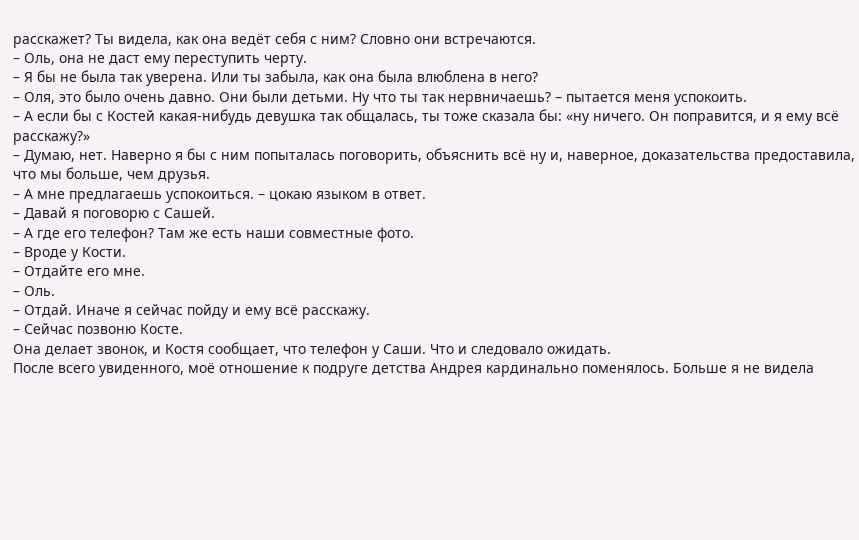расскажет? Ты видела, как она ведёт себя с ним? Словно они встречаются.
– Оль, она не даст ему переступить черту.
– Я бы не была так уверена. Или ты забыла, как она была влюблена в него?
– Оля, это было очень давно. Они были детьми. Ну что ты так нервничаешь? – пытается меня успокоить.
– А если бы с Костей какая-нибудь девушка так общалась, ты тоже сказала бы: «ну ничего. Он поправится, и я ему всё расскажу?»
– Думаю, нет. Наверно я бы с ним попыталась поговорить, объяснить всё ну и, наверное, доказательства предоставила, что мы больше, чем друзья.
– А мне предлагаешь успокоиться. – цокаю языком в ответ.
– Давай я поговорю с Сашей.
– А где его телефон? Там же есть наши совместные фото.
– Вроде у Кости.
– Отдайте его мне.
– Оль.
– Отдай. Иначе я сейчас пойду и ему всё расскажу.
– Сейчас позвоню Косте.
Она делает звонок, и Костя сообщает, что телефон у Саши. Что и следовало ожидать.
После всего увиденного, моё отношение к подруге детства Андрея кардинально поменялось. Больше я не видела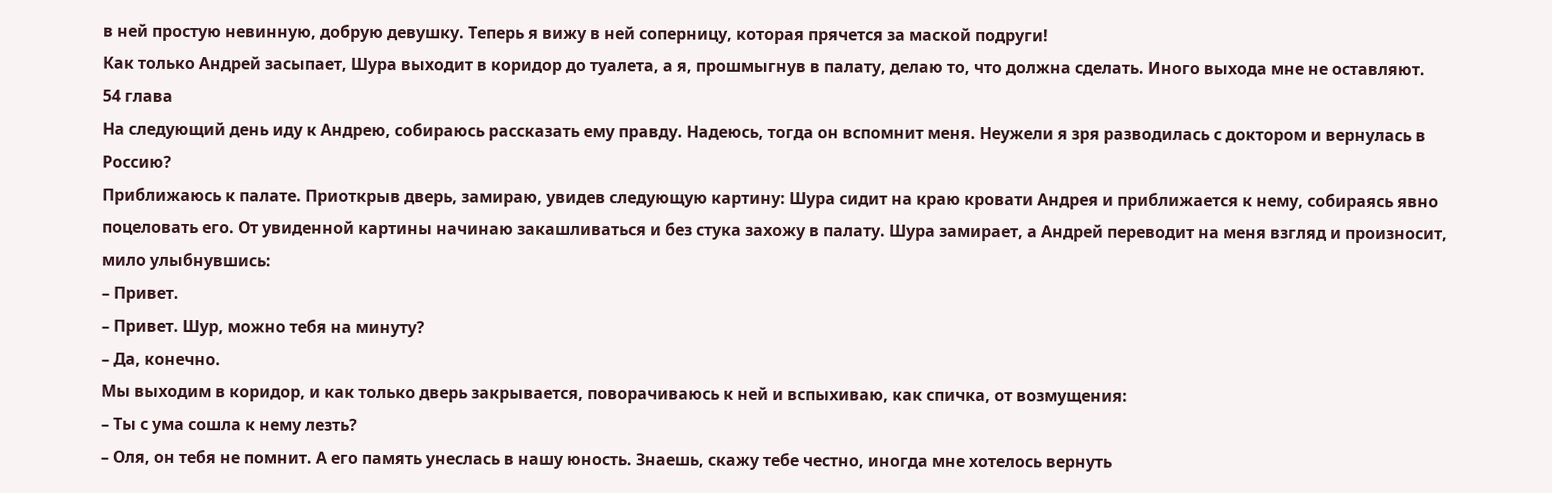в ней простую невинную, добрую девушку. Теперь я вижу в ней соперницу, которая прячется за маской подруги!
Как только Андрей засыпает, Шура выходит в коридор до туалета, а я, прошмыгнув в палату, делаю то, что должна сделать. Иного выхода мне не оставляют.
54 глава
На следующий день иду к Андрею, собираюсь рассказать ему правду. Надеюсь, тогда он вспомнит меня. Неужели я зря разводилась с доктором и вернулась в Россию?
Приближаюсь к палате. Приоткрыв дверь, замираю, увидев следующую картину: Шура сидит на краю кровати Андрея и приближается к нему, собираясь явно поцеловать его. От увиденной картины начинаю закашливаться и без стука захожу в палату. Шура замирает, а Андрей переводит на меня взгляд и произносит, мило улыбнувшись:
– Привет.
– Привет. Шур, можно тебя на минуту?
– Да, конечно.
Мы выходим в коридор, и как только дверь закрывается, поворачиваюсь к ней и вспыхиваю, как спичка, от возмущения:
– Ты с ума сошла к нему лезть?
– Оля, он тебя не помнит. А его память унеслась в нашу юность. Знаешь, скажу тебе честно, иногда мне хотелось вернуть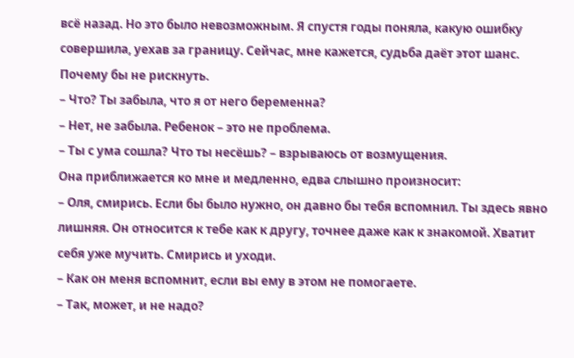всё назад. Но это было невозможным. Я спустя годы поняла, какую ошибку совершила, уехав за границу. Сейчас, мне кажется, судьба даёт этот шанс. Почему бы не рискнуть.
– Что? Ты забыла, что я от него беременна?
– Нет, не забыла. Ребенок – это не проблема.
– Ты с ума сошла? Что ты несёшь? – взрываюсь от возмущения.
Она приближается ко мне и медленно, едва слышно произносит:
– Оля, смирись. Если бы было нужно, он давно бы тебя вспомнил. Ты здесь явно лишняя. Он относится к тебе как к другу, точнее даже как к знакомой. Хватит себя уже мучить. Смирись и уходи.
– Как он меня вспомнит, если вы ему в этом не помогаете.
– Так, может, и не надо?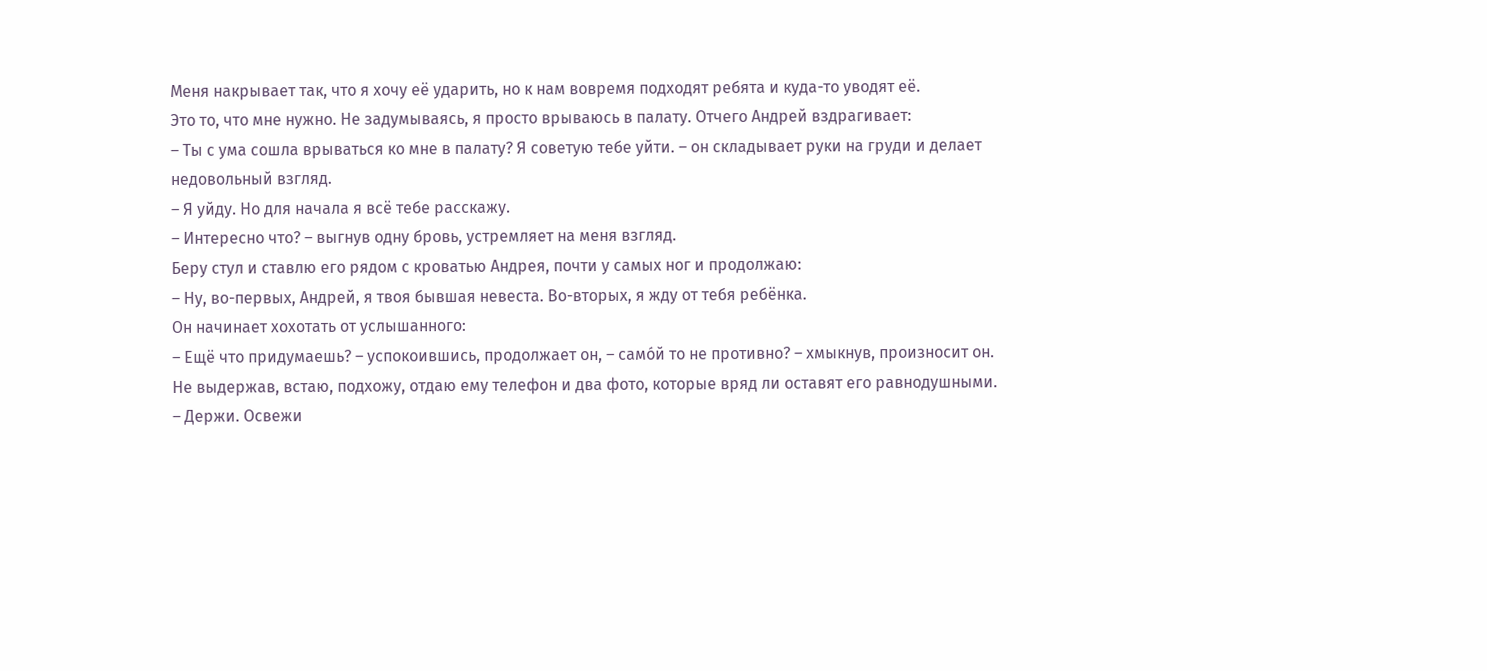Меня накрывает так, что я хочу её ударить, но к нам вовремя подходят ребята и куда-то уводят её.
Это то, что мне нужно. Не задумываясь, я просто врываюсь в палату. Отчего Андрей вздрагивает:
– Ты с ума сошла врываться ко мне в палату? Я советую тебе уйти. – он складывает руки на груди и делает недовольный взгляд.
– Я уйду. Но для начала я всё тебе расскажу.
– Интересно что? – выгнув одну бровь, устремляет на меня взгляд.
Беру стул и ставлю его рядом с кроватью Андрея, почти у самых ног и продолжаю:
– Ну, во-первых, Андрей, я твоя бывшая невеста. Во-вторых, я жду от тебя ребёнка.
Он начинает хохотать от услышанного:
– Ещё что придумаешь? – успокоившись, продолжает он, – само́й то не противно? – хмыкнув, произносит он.
Не выдержав, встаю, подхожу, отдаю ему телефон и два фото, которые вряд ли оставят его равнодушными.
– Держи. Освежи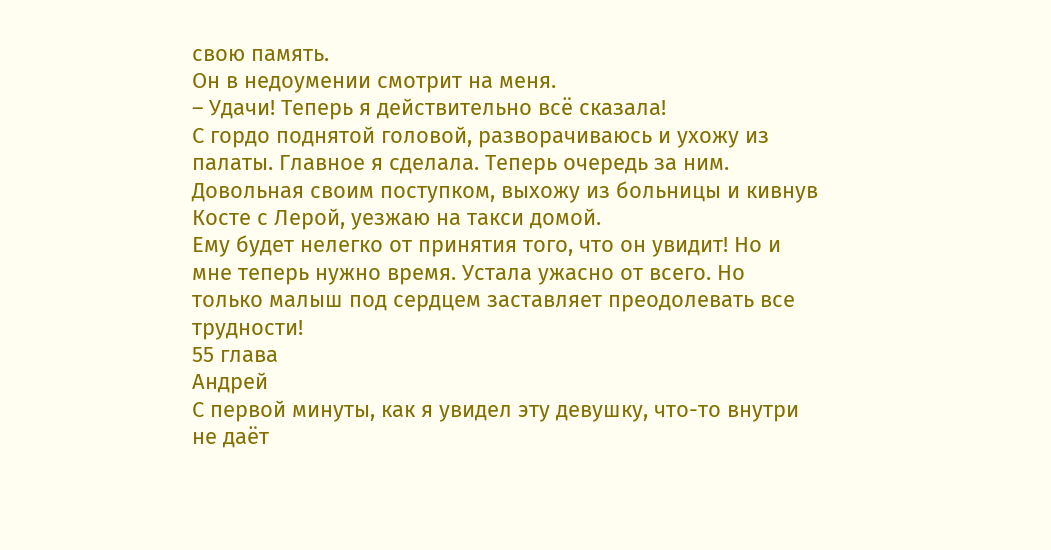свою память.
Он в недоумении смотрит на меня.
– Удачи! Теперь я действительно всё сказала!
С гордо поднятой головой, разворачиваюсь и ухожу из палаты. Главное я сделала. Теперь очередь за ним.
Довольная своим поступком, выхожу из больницы и кивнув Косте с Лерой, уезжаю на такси домой.
Ему будет нелегко от принятия того, что он увидит! Но и мне теперь нужно время. Устала ужасно от всего. Но только малыш под сердцем заставляет преодолевать все трудности!
55 глава
Андрей
С первой минуты, как я увидел эту девушку, что-то внутри не даёт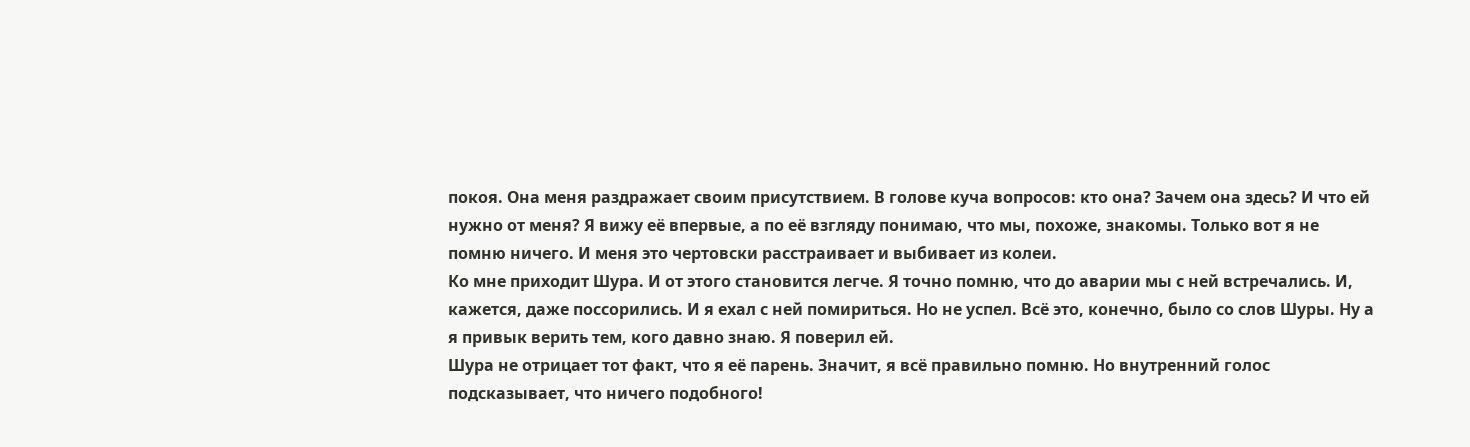покоя. Она меня раздражает своим присутствием. В голове куча вопросов: кто она? Зачем она здесь? И что ей нужно от меня? Я вижу её впервые, а по её взгляду понимаю, что мы, похоже, знакомы. Только вот я не помню ничего. И меня это чертовски расстраивает и выбивает из колеи.
Ко мне приходит Шура. И от этого становится легче. Я точно помню, что до аварии мы с ней встречались. И, кажется, даже поссорились. И я ехал с ней помириться. Но не успел. Всё это, конечно, было со слов Шуры. Ну а я привык верить тем, кого давно знаю. Я поверил ей.
Шура не отрицает тот факт, что я её парень. Значит, я всё правильно помню. Но внутренний голос подсказывает, что ничего подобного!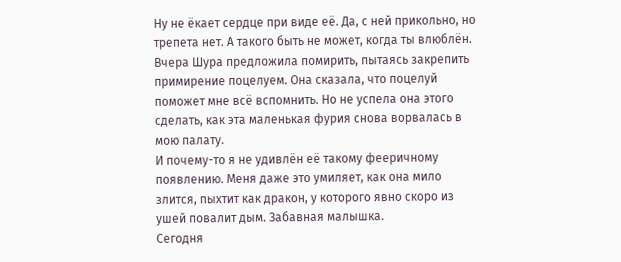Ну не ёкает сердце при виде её. Да, с ней прикольно, но трепета нет. А такого быть не может, когда ты влюблён.
Вчера Шура предложила помирить, пытаясь закрепить примирение поцелуем. Она сказала, что поцелуй поможет мне всё вспомнить. Но не успела она этого сделать, как эта маленькая фурия снова ворвалась в мою палату.
И почему-то я не удивлён её такому фееричному появлению. Меня даже это умиляет, как она мило злится, пыхтит как дракон, у которого явно скоро из ушей повалит дым. Забавная малышка.
Сегодня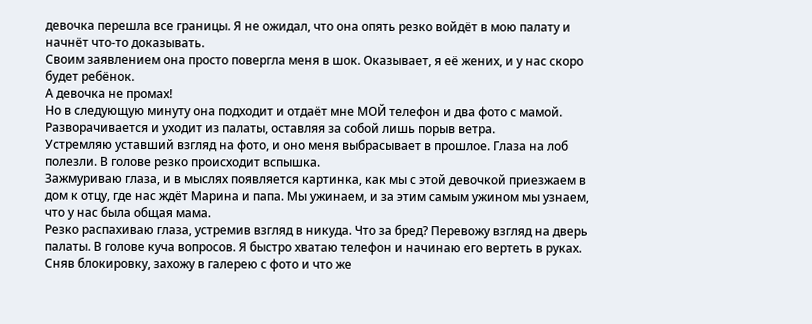девочка перешла все границы. Я не ожидал, что она опять резко войдёт в мою палату и начнёт что-то доказывать.
Своим заявлением она просто повергла меня в шок. Оказывает, я её жених, и у нас скоро будет ребёнок.
А девочка не промах!
Но в следующую минуту она подходит и отдаёт мне МОЙ телефон и два фото с мамой. Разворачивается и уходит из палаты, оставляя за собой лишь порыв ветра.
Устремляю уставший взгляд на фото, и оно меня выбрасывает в прошлое. Глаза на лоб полезли. В голове резко происходит вспышка.
Зажмуриваю глаза, и в мыслях появляется картинка, как мы с этой девочкой приезжаем в дом к отцу, где нас ждёт Марина и папа. Мы ужинаем, и за этим самым ужином мы узнаем, что у нас была общая мама.
Резко распахиваю глаза, устремив взгляд в никуда. Что за бред? Перевожу взгляд на дверь палаты. В голове куча вопросов. Я быстро хватаю телефон и начинаю его вертеть в руках.
Сняв блокировку, захожу в галерею с фото и что же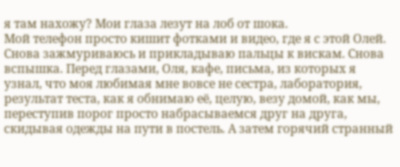я там нахожу? Мои глаза лезут на лоб от шока.
Мой телефон просто кишит фотками и видео, где я с этой Олей. Снова зажмуриваюсь и прикладываю пальцы к вискам. Снова вспышка. Перед глазами, Оля, кафе, письма, из которых я узнал, что моя любимая мне вовсе не сестра, лаборатория, результат теста, как я обнимаю её, целую, везу домой, как мы, переступив порог просто набрасываемся друг на друга, скидывая одежды на пути в постель. А затем горячий странный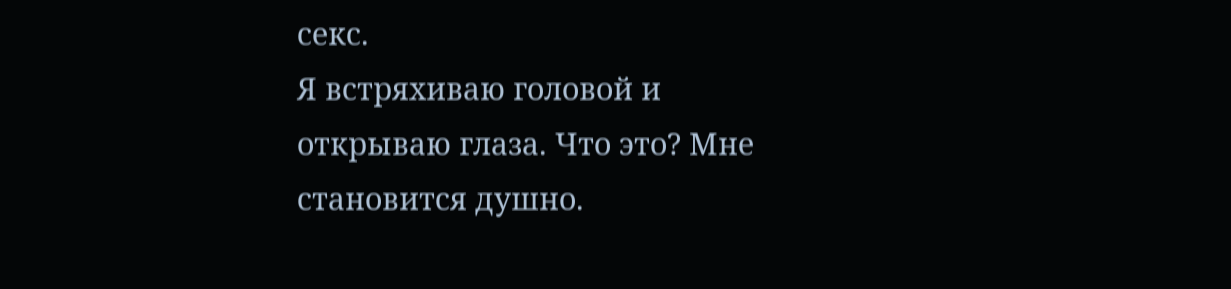секс.
Я встряхиваю головой и открываю глаза. Что это? Мне становится душно.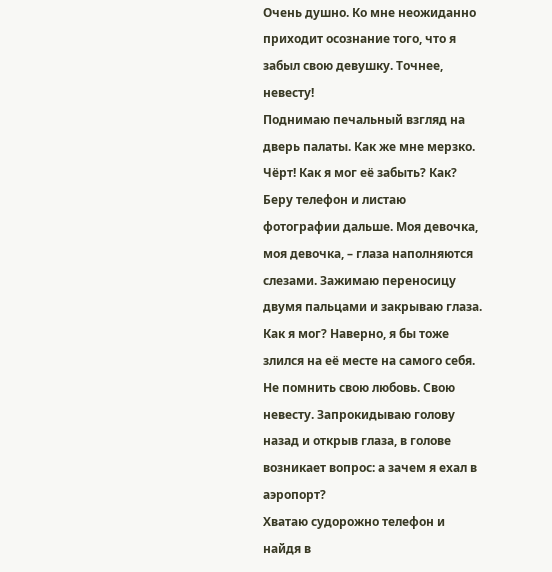Очень душно. Ко мне неожиданно приходит осознание того, что я забыл свою девушку. Точнее, невесту!
Поднимаю печальный взгляд на дверь палаты. Как же мне мерзко. Чёрт! Как я мог её забыть? Как?
Беру телефон и листаю фотографии дальше. Моя девочка, моя девочка, – глаза наполняются слезами. Зажимаю переносицу двумя пальцами и закрываю глаза. Как я мог? Наверно, я бы тоже злился на её месте на самого себя. Не помнить свою любовь. Свою невесту. Запрокидываю голову назад и открыв глаза, в голове возникает вопрос: а зачем я ехал в аэропорт?
Хватаю судорожно телефон и найдя в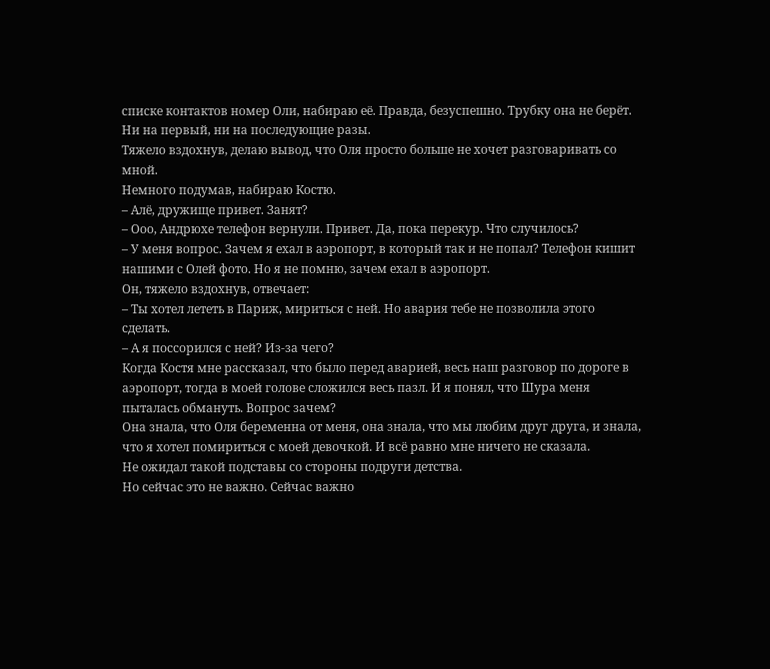списке контактов номер Оли, набираю её. Правда, безуспешно. Трубку она не берёт. Ни на первый, ни на последующие разы.
Тяжело вздохнув, делаю вывод, что Оля просто больше не хочет разговаривать со мной.
Немного подумав, набираю Костю.
– Алё, дружище привет. Занят?
– Ооо, Андрюхе телефон вернули. Привет. Да, пока перекур. Что случилось?
– У меня вопрос. Зачем я ехал в аэропорт, в который так и не попал? Телефон кишит нашими с Олей фото. Но я не помню, зачем ехал в аэропорт.
Он, тяжело вздохнув, отвечает:
– Ты хотел лететь в Париж, мириться с ней. Но авария тебе не позволила этого сделать.
– А я поссорился с ней? Из-за чего?
Когда Костя мне рассказал, что было перед аварией, весь наш разговор по дороге в аэропорт, тогда в моей голове сложился весь пазл. И я понял, что Шура меня пыталась обмануть. Вопрос зачем?
Она знала, что Оля беременна от меня, она знала, что мы любим друг друга, и знала, что я хотел помириться с моей девочкой. И всё равно мне ничего не сказала.
Не ожидал такой подставы со стороны подруги детства.
Но сейчас это не важно. Сейчас важно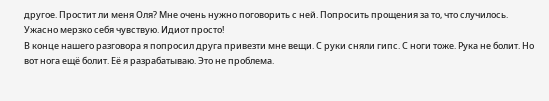другое. Простит ли меня Оля? Мне очень нужно поговорить с ней. Попросить прощения за то, что случилось.
Ужасно мерзко себя чувствую. Идиот просто!
В конце нашего разговора я попросил друга привезти мне вещи. С руки сняли гипс. С ноги тоже. Рука не болит. Но вот нога ещё болит. Её я разрабатываю. Это не проблема.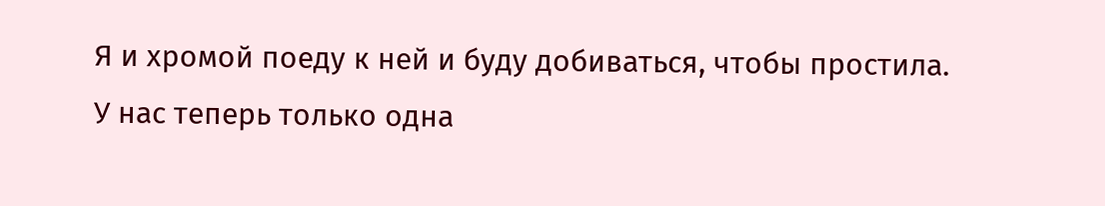Я и хромой поеду к ней и буду добиваться, чтобы простила.
У нас теперь только одна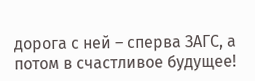дорога с ней – сперва ЗАГС, а потом в счастливое будущее!